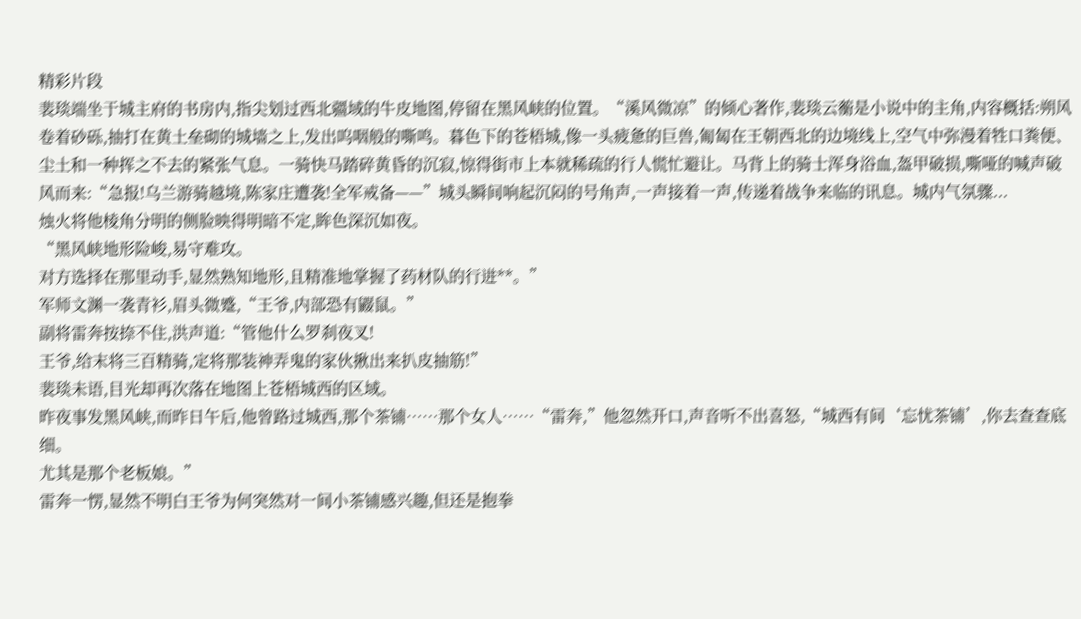精彩片段
裴琰端坐于城主府的书房内,指尖划过西北疆域的牛皮地图,停留在黑风峡的位置。“溪风微凉”的倾心著作,裴琰云蘅是小说中的主角,内容概括:朔风卷着砂砾,抽打在黄土垒砌的城墙之上,发出呜咽般的嘶鸣。暮色下的苍梧城,像一头疲惫的巨兽,匍匐在王朝西北的边境线上,空气中弥漫着牲口粪便、尘土和一种挥之不去的紧张气息。一骑快马踏碎黄昏的沉寂,惊得街市上本就稀疏的行人慌忙避让。马背上的骑士浑身浴血,盔甲破损,嘶哑的喊声破风而来:“急报!乌兰游骑越境,陈家庄遭袭!全军戒备——”城头瞬间响起沉闷的号角声,一声接着一声,传递着战争来临的讯息。城内气氛骤...
烛火将他棱角分明的侧脸映得明暗不定,眸色深沉如夜。
“黑风峡地形险峻,易守难攻。
对方选择在那里动手,显然熟知地形,且精准地掌握了药材队的行进**。”
军师文渊一袭青衫,眉头微蹙,“王爷,内部恐有鼹鼠。”
副将雷奔按捺不住,洪声道:“管他什么罗刹夜叉!
王爷,给末将三百精骑,定将那装神弄鬼的家伙揪出来扒皮抽筋!”
裴琰未语,目光却再次落在地图上苍梧城西的区域。
昨夜事发黑风峡,而昨日午后,他曾路过城西,那个茶铺……那个女人……“雷奔,”他忽然开口,声音听不出喜怒,“城西有间‘忘忧茶铺’,你去查查底细。
尤其是那个老板娘。”
雷奔一愣,显然不明白王爷为何突然对一间小茶铺感兴趣,但还是抱拳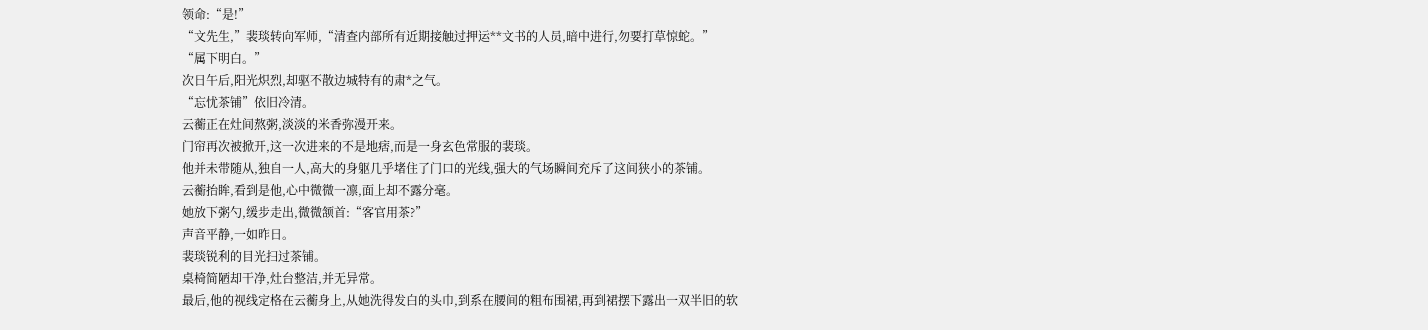领命:“是!”
“文先生,”裴琰转向军师,“清查内部所有近期接触过押运**文书的人员,暗中进行,勿要打草惊蛇。”
“属下明白。”
次日午后,阳光炽烈,却驱不散边城特有的肃*之气。
“忘忧茶铺”依旧冷清。
云蘅正在灶间熬粥,淡淡的米香弥漫开来。
门帘再次被掀开,这一次进来的不是地痞,而是一身玄色常服的裴琰。
他并未带随从,独自一人,高大的身躯几乎堵住了门口的光线,强大的气场瞬间充斥了这间狭小的茶铺。
云蘅抬眸,看到是他,心中微微一凛,面上却不露分毫。
她放下粥勺,缓步走出,微微颔首:“客官用茶?”
声音平静,一如昨日。
裴琰锐利的目光扫过茶铺。
桌椅简陋却干净,灶台整洁,并无异常。
最后,他的视线定格在云蘅身上,从她洗得发白的头巾,到系在腰间的粗布围裙,再到裙摆下露出一双半旧的软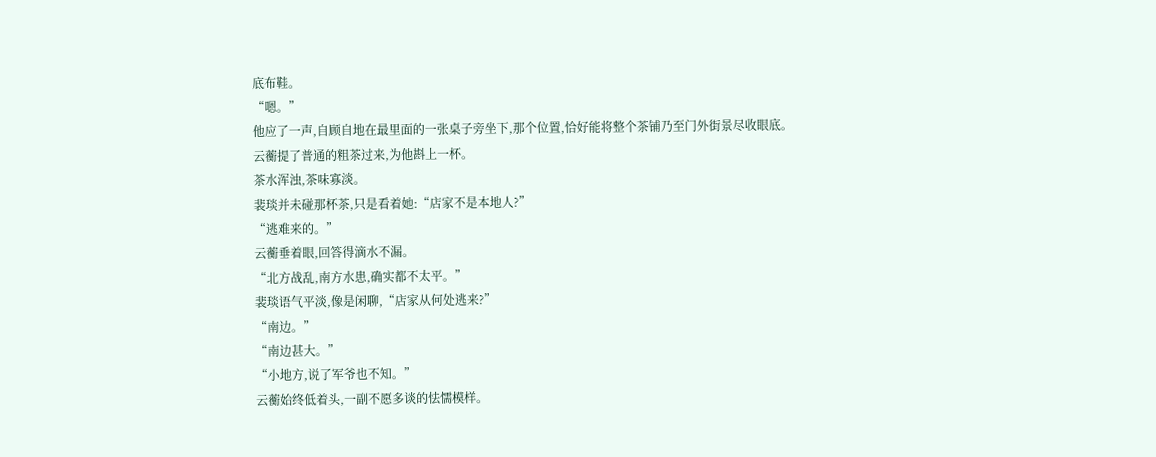底布鞋。
“嗯。”
他应了一声,自顾自地在最里面的一张桌子旁坐下,那个位置,恰好能将整个茶铺乃至门外街景尽收眼底。
云蘅提了普通的粗茶过来,为他斟上一杯。
茶水浑浊,茶味寡淡。
裴琰并未碰那杯茶,只是看着她:“店家不是本地人?”
“逃难来的。”
云蘅垂着眼,回答得滴水不漏。
“北方战乱,南方水患,确实都不太平。”
裴琰语气平淡,像是闲聊,“店家从何处逃来?”
“南边。”
“南边甚大。”
“小地方,说了军爷也不知。”
云蘅始终低着头,一副不愿多谈的怯懦模样。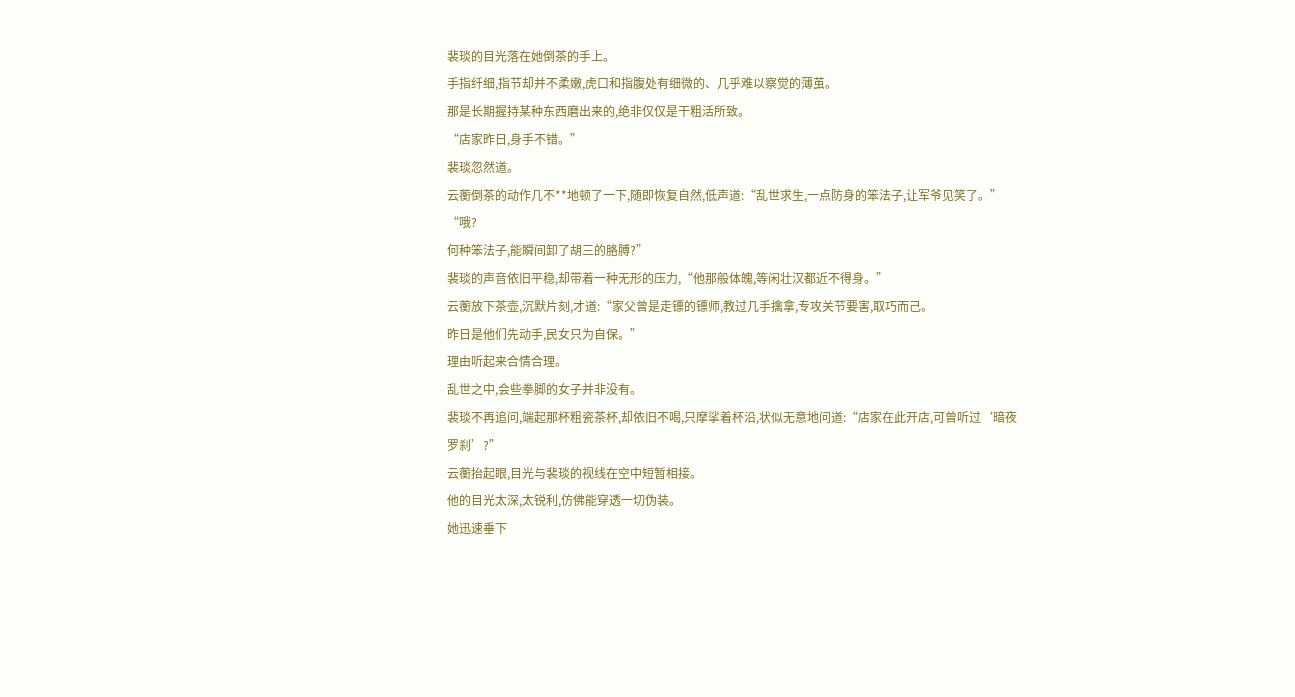裴琰的目光落在她倒茶的手上。
手指纤细,指节却并不柔嫩,虎口和指腹处有细微的、几乎难以察觉的薄茧。
那是长期握持某种东西磨出来的,绝非仅仅是干粗活所致。
“店家昨日,身手不错。”
裴琰忽然道。
云蘅倒茶的动作几不**地顿了一下,随即恢复自然,低声道:“乱世求生,一点防身的笨法子,让军爷见笑了。”
“哦?
何种笨法子,能瞬间卸了胡三的胳膊?”
裴琰的声音依旧平稳,却带着一种无形的压力,“他那般体魄,等闲壮汉都近不得身。”
云蘅放下茶壶,沉默片刻,才道:“家父曾是走镖的镖师,教过几手擒拿,专攻关节要害,取巧而己。
昨日是他们先动手,民女只为自保。”
理由听起来合情合理。
乱世之中,会些拳脚的女子并非没有。
裴琰不再追问,端起那杯粗瓷茶杯,却依旧不喝,只摩挲着杯沿,状似无意地问道:“店家在此开店,可曾听过‘暗夜罗刹’?”
云蘅抬起眼,目光与裴琰的视线在空中短暂相接。
他的目光太深,太锐利,仿佛能穿透一切伪装。
她迅速垂下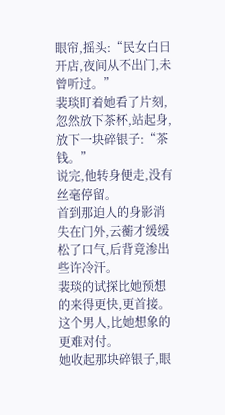眼帘,摇头:“民女白日开店,夜间从不出门,未曾听过。”
裴琰盯着她看了片刻,忽然放下茶杯,站起身,放下一块碎银子:“茶钱。”
说完,他转身便走,没有丝毫停留。
首到那迫人的身影消失在门外,云蘅才缓缓松了口气,后背竟渗出些许冷汗。
裴琰的试探比她预想的来得更快,更首接。
这个男人,比她想象的更难对付。
她收起那块碎银子,眼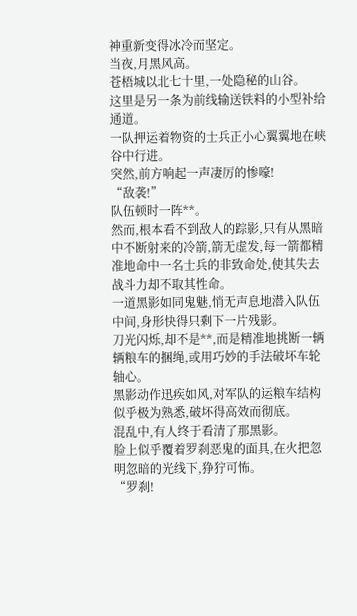神重新变得冰冷而坚定。
当夜,月黑风高。
苍梧城以北七十里,一处隐秘的山谷。
这里是另一条为前线输送铁料的小型补给通道。
一队押运着物资的士兵正小心翼翼地在峡谷中行进。
突然,前方响起一声凄厉的惨嚎!
“敌袭!”
队伍顿时一阵**。
然而,根本看不到敌人的踪影,只有从黑暗中不断射来的冷箭,箭无虚发,每一箭都精准地命中一名士兵的非致命处,使其失去战斗力却不取其性命。
一道黑影如同鬼魅,悄无声息地潜入队伍中间,身形快得只剩下一片残影。
刀光闪烁,却不是**,而是精准地挑断一辆辆粮车的捆绳,或用巧妙的手法破坏车轮轴心。
黑影动作迅疾如风,对军队的运粮车结构似乎极为熟悉,破坏得高效而彻底。
混乱中,有人终于看清了那黑影。
脸上似乎覆着罗刹恶鬼的面具,在火把忽明忽暗的光线下,狰狞可怖。
“罗刹!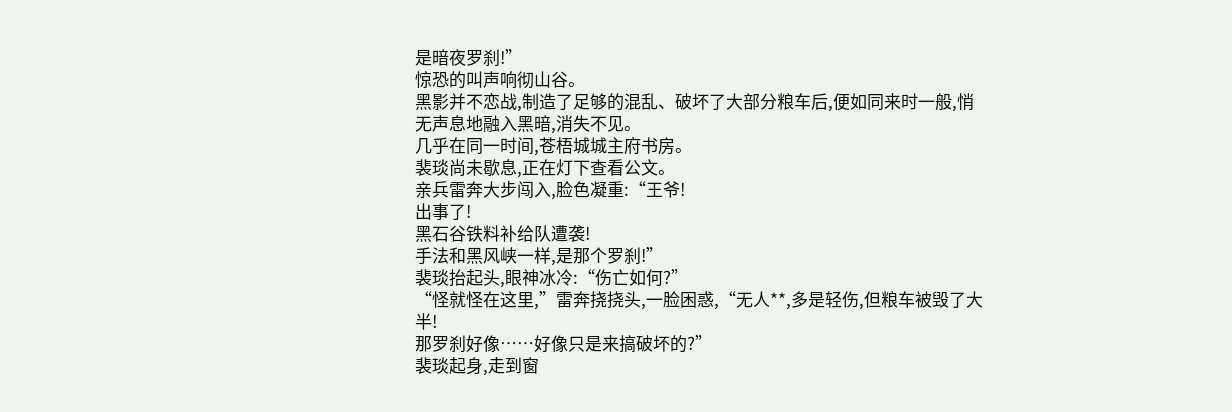是暗夜罗刹!”
惊恐的叫声响彻山谷。
黑影并不恋战,制造了足够的混乱、破坏了大部分粮车后,便如同来时一般,悄无声息地融入黑暗,消失不见。
几乎在同一时间,苍梧城城主府书房。
裴琰尚未歇息,正在灯下查看公文。
亲兵雷奔大步闯入,脸色凝重:“王爷!
出事了!
黑石谷铁料补给队遭袭!
手法和黑风峡一样,是那个罗刹!”
裴琰抬起头,眼神冰冷:“伤亡如何?”
“怪就怪在这里,”雷奔挠挠头,一脸困惑,“无人**,多是轻伤,但粮车被毁了大半!
那罗刹好像……好像只是来搞破坏的?”
裴琰起身,走到窗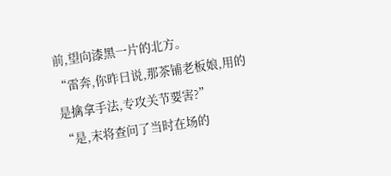前,望向漆黑一片的北方。
“雷奔,你昨日说,那茶铺老板娘,用的是擒拿手法,专攻关节要害?”
“是,末将查问了当时在场的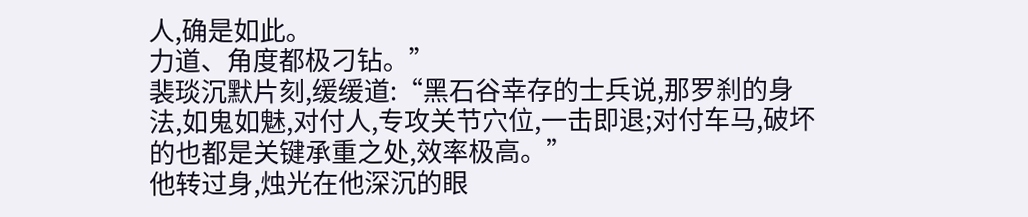人,确是如此。
力道、角度都极刁钻。”
裴琰沉默片刻,缓缓道:“黑石谷幸存的士兵说,那罗刹的身法,如鬼如魅,对付人,专攻关节穴位,一击即退;对付车马,破坏的也都是关键承重之处,效率极高。”
他转过身,烛光在他深沉的眼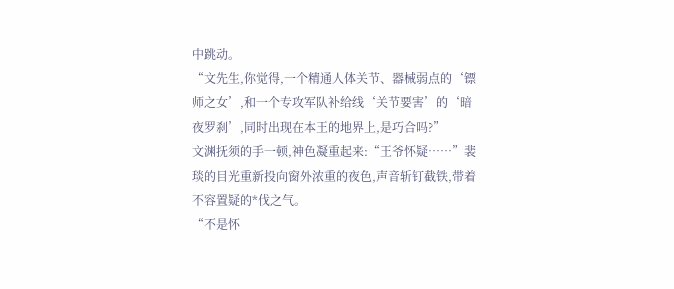中跳动。
“文先生,你觉得,一个精通人体关节、器械弱点的‘镖师之女’,和一个专攻军队补给线‘关节要害’的‘暗夜罗刹’,同时出现在本王的地界上,是巧合吗?”
文渊抚须的手一顿,神色凝重起来:“王爷怀疑……”裴琰的目光重新投向窗外浓重的夜色,声音斩钉截铁,带着不容置疑的*伐之气。
“不是怀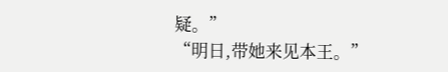疑。”
“明日,带她来见本王。”